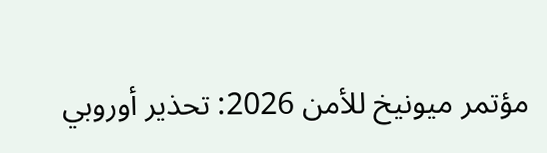مؤتمر ميونيخ للأمن 2026: تحذير أوروبي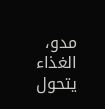مدو، الغذاء يتحول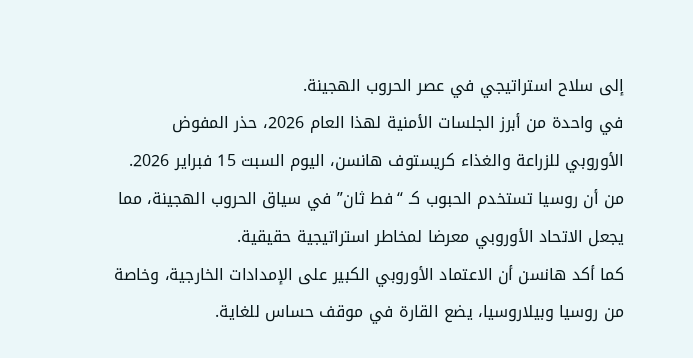إلى سلاح استراتيجي في عصر الحروب الهجينة.
في واحدة من أبرز الجلسات الأمنية لهذا العام 2026، حذر المفوض الأوروبي للزراعة والغذاء كريستوف هانسن، اليوم السبت 15 فبراير 2026.
من أن روسيا تستخدم الحبوب كـ “فط ثان” في سياق الحروب الهجينة، مما يجعل الاتحاد الأوروبي معرضا لمخاطر استراتيجية حقيقية.
كما أكد هانسن أن الاعتماد الأوروبي الكبير على الإمدادات الخارجية، وخاصة من روسيا وبيلاروسيا، يضع القارة في موقف حساس للغاية.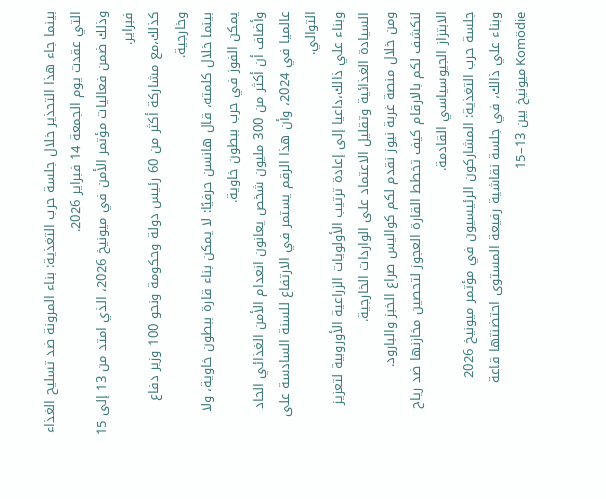بينما جاء هذا التحذير خلال جلسة حرب التغذية: بناء المرونة ضد تسليح الغذاء التي عقدت يوم الجمعة 14 فبراير 2026.
وذلك ضمن فعاليات مؤتمر الأمن في ميونيخ 2026، الذي امتد من 13 إلى 15 فبراير.
كذلك،مع مشاركة أكثر من 60 رئيس دولة وحكومة ونحو 100 وزير دفاع وخارجية.
بينما خلال كلمته، قال هانسن حرفيًا: لا يمكن بناء قارة ببطون خاوية، ولا يمكن الفوز في حرب ببطون خاوية.
وأضاف أن أكثر من 300 مليون شخص يعانون انعدام الأمن الغذائي الحاد عالميا في 2024، وأن هذا الرقم يستمر في الارتفاع للسنة السادسة على التوالي.
وبناء علي ذالك،داعيا إلى إعادة ترتيب الأولويات الزراعية الأوروبية لتعزيز السيادة الغذائية وتقليل الاعتماد على الواردات الخارجية.
ومن خلال منصة غربة نيوز نقدم لكم كواليس صراع الخبز والبارود.
لنكشف لكم بالارقام كيف تخطط القارة العجوز لتحصين مخازنها ضد رياح الابتزاز الجيوسياسي القادمة.
جلسة حرب التغذية: المشاركون الرئيسيون في مؤتمر ميونيخ 2026
وبناء علي ذالك، في جلسة نقاشية رفيعة المستوى احتضنتها قاعة Komödie ميونيخ بين 13–15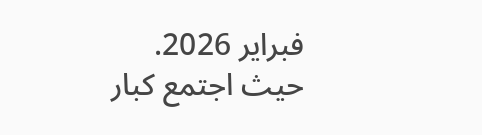فبراير 2026.
حيث اجتمع كبار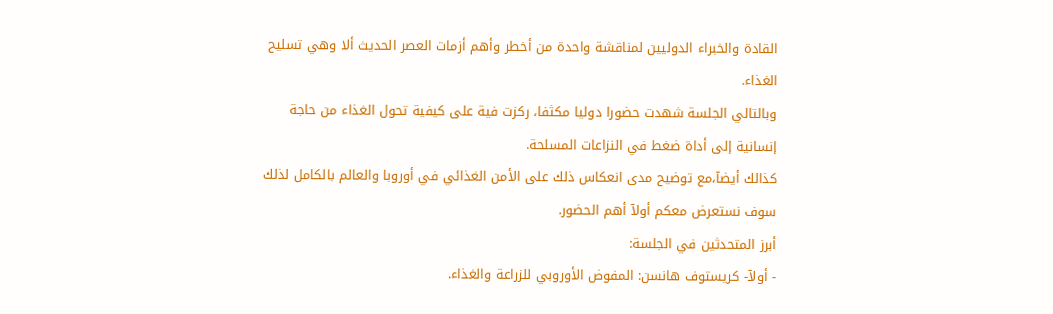القادة والخبراء الدوليين لمناقشة واحدة من أخطر وأهم أزمات العصر الحديث ألا وهي تسليح الغذاء.
وبالتالي الجلسة شهدت حضورا دوليا مكثفا، ركزت فية على كيفية تحول الغذاء من حاجة إنسانية إلى أداة ضغط في النزاعات المسلحة.
كذالك أيضآ،مع توضيح مدى انعكاس ذلك على الأمن الغذائي في أوروبا والعالم بالكامل لذلك سوف نستعرض معكم أولآ أهم الحضور.
أبرز المتحدثين في الجلسة:
- أولآ- كريستوف هانسن: المفوض الأوروبي للزراعة والغذاء.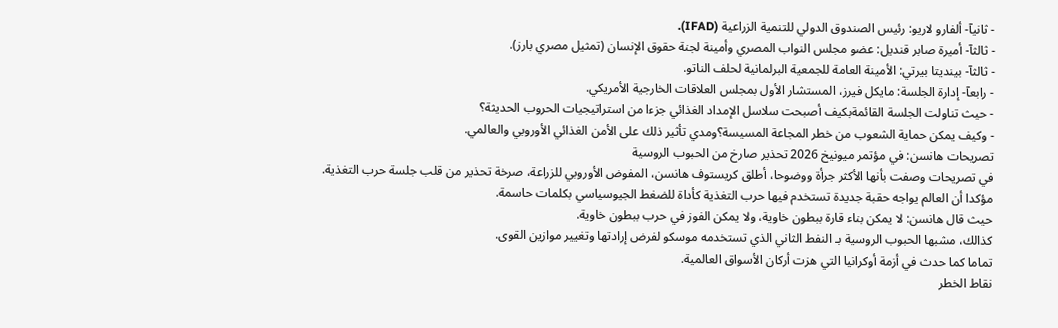- ثانيآ- ألفارو لاريو: رئيس الصندوق الدولي للتنمية الزراعية (IFAD).
- ثالثآ- أميرة صابر قنديل: عضو مجلس النواب المصري وأمينة لجنة حقوق الإنسان (تمثيل مصري بارز).
- ثالثآ- بينديتا بيرتي: الأمينة العامة للجمعية البرلمانية لحلف الناتو.
- رابعآ- إدارة الجلسة: مايكل فيرز، المستشار الأول بمجلس العلاقات الخارجية الأمريكي.
- حيث تناولت الجلسة القائمةبكيف أصبحت سلاسل الإمداد الغذائي جزءا من استراتيجيات الحروب الحديثة؟
- وكيف يمكن حماية الشعوب من خطر المجاعة المسيسة؟ومدي تأثير ذلك على الأمن الغذائي الأوروبي والعالمي.
تصريحات هانسن: في مؤتمر ميونيخ 2026 تحذير صارخ من الحبوب الروسية
في تصريحات وصفت بأنها الأكثر جرأة ووضوحا، أطلق كريستوف هانسن، المفوض الأوروبي للزراعة، صرخة تحذير من قلب جلسة حرب التغذية.
مؤكدا أن العالم يواجه حقبة جديدة تستخدم فيها حرب التغذية كأداة للضغط الجيوسياسي بكلمات حاسمة.
حيث قال هانسن: لا يمكن بناء قارة ببطون خاوية، ولا يمكن الفوز في حرب ببطون خاوية.
كذالك، مشبها الحبوب الروسية بـ النفط الثاني الذي تستخدمه موسكو لفرض إرادتها وتغيير موازين القوى.
تماما كما حدث في أزمة أوكرانيا التي هزت أركان الأسواق العالمية.
نقاط الخطر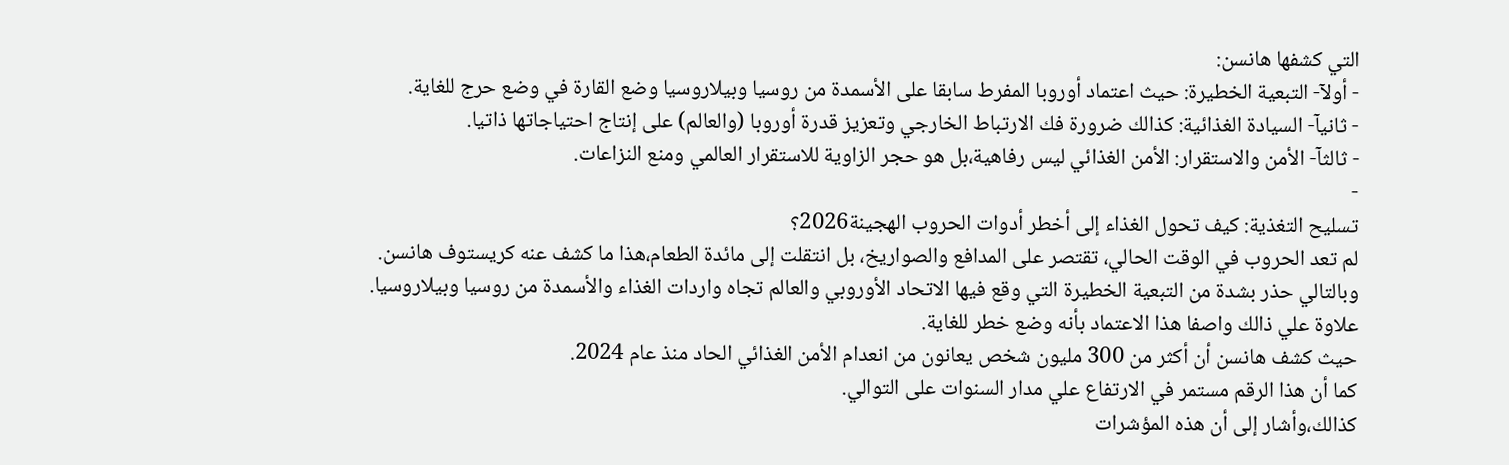التي كشفها هانسن:
- أولآ- التبعية الخطيرة: حيث اعتماد أوروبا المفرط سابقا على الأسمدة من روسيا وبيلاروسيا وضع القارة في وضع حرج للغاية.
- ثانيآ- السيادة الغذائية: كذالك ضرورة فك الارتباط الخارجي وتعزيز قدرة أوروبا (والعالم) على إنتاج احتياجاتها ذاتيا.
- ثالثآ- الأمن والاستقرار: الأمن الغذائي ليس رفاهية،بل هو حجر الزاوية للاستقرار العالمي ومنع النزاعات.
-
تسليح التغذية: كيف تحول الغذاء إلى أخطر أدوات الحروب الهجينة2026؟
لم تعد الحروب في الوقت الحالي، تقتصر على المدافع والصواريخ، بل انتقلت إلى مائدة الطعام،هذا ما كشف عنه كريستوف هانسن.
وبالتالي حذر بشدة من التبعية الخطيرة التي وقع فيها الاتحاد الأوروبي والعالم تجاه واردات الغذاء والأسمدة من روسيا وبيلاروسيا.
علاوة علي ذالك واصفا هذا الاعتماد بأنه وضع خطر للغاية.
حيث كشف هانسن أن أكثر من 300 مليون شخص يعانون من انعدام الأمن الغذائي الحاد منذ عام 2024.
كما أن هذا الرقم مستمر في الارتفاع علي مدار السنوات على التوالي.
كذالك،وأشار إلى أن هذه المؤشرات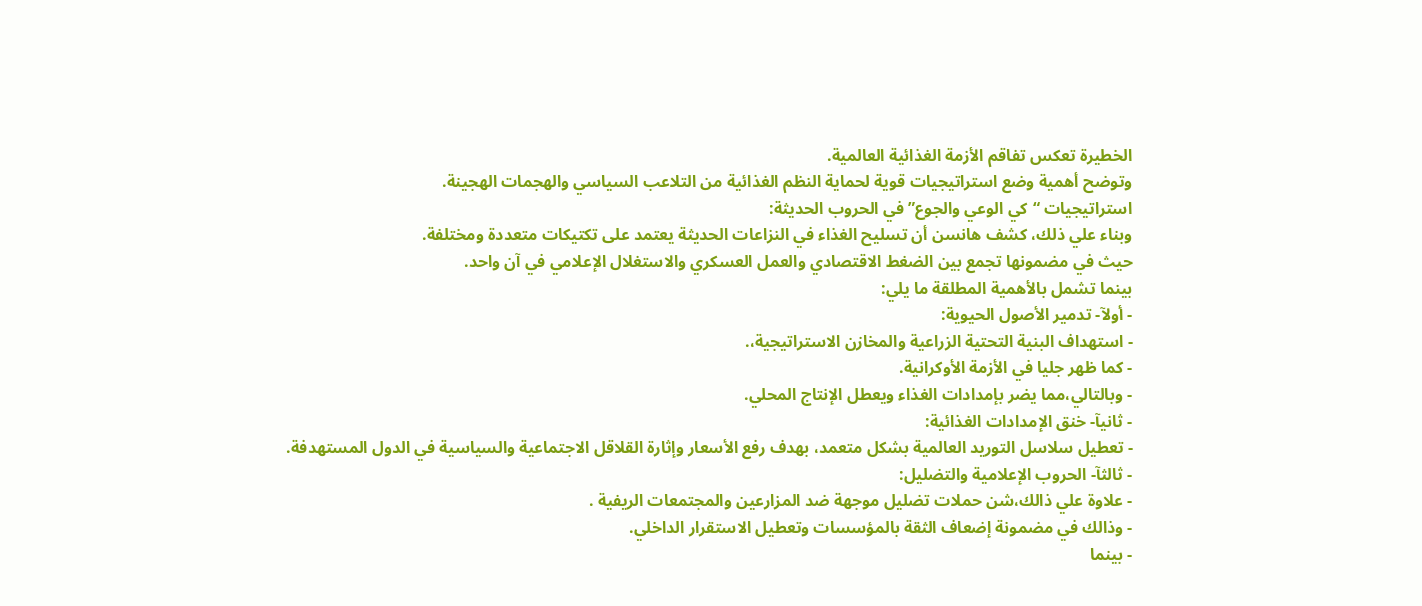الخطيرة تعكس تفاقم الأزمة الغذائية العالمية.
وتوضح أهمية وضع استراتيجيات قوية لحماية النظم الغذائية من التلاعب السياسي والهجمات الهجينة.
استراتيجيات “كي الوعي والجوع” في الحروب الحديثة:
وبناء علي ذلك، كشف هانسن أن تسليح الغذاء في النزاعات الحديثة يعتمد على تكتيكات متعددة ومختلفة.
حيث في مضمونها تجمع بين الضغط الاقتصادي والعمل العسكري والاستغلال الإعلامي في آن واحد.
بينما تشمل بالأهمية المطلقة ما يلي:
- أولآ- تدمير الأصول الحيوية:
- استهداف البنية التحتية الزراعية والمخازن الاستراتيجية،.
- كما ظهر جليا في الأزمة الأوكرانية.
- وبالتالي،مما يضر بإمدادات الغذاء ويعطل الإنتاج المحلي.
- ثانيآ- خنق الإمدادات الغذائية:
- تعطيل سلاسل التوريد العالمية بشكل متعمد، بهدف رفع الأسعار وإثارة القلاقل الاجتماعية والسياسية في الدول المستهدفة.
- ثالثآ- الحروب الإعلامية والتضليل:
- علاوة علي ذالك،شن حملات تضليل موجهة ضد المزارعين والمجتمعات الريفية .
- وذالك في مضمونة إضعاف الثقة بالمؤسسات وتعطيل الاستقرار الداخلي.
- بينما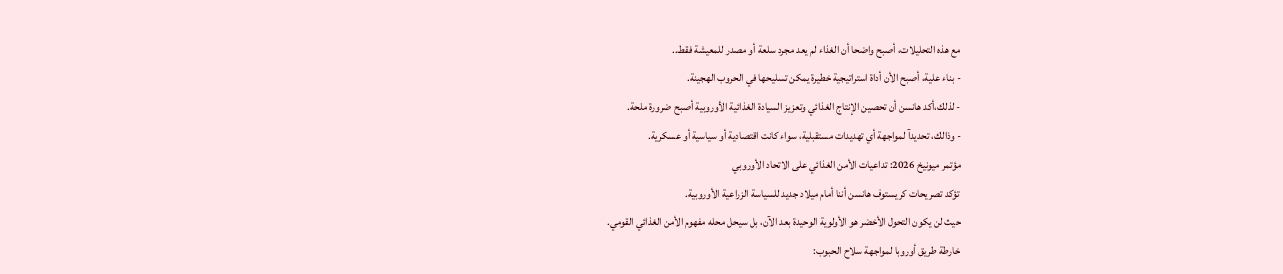مع هذه التحليلات، أصبح واضحا أن الغذاء لم يعد مجرد سلعة أو مصدر للمعيشة فقط..
- بناء علية، أصبح الأن أداة استراتيجية خطيرة يمكن تسليحها في الحروب الهجينة.
- لذلك،أكد هانسن أن تحصين الإنتاج الغذائي وتعزيز السيادة الغذائية الأوروبية أصبح ضرورة ملحة.
- وذالك، تحديدآ لمواجهة أي تهديدات مستقبلية، سواء كانت اقتصادية أو سياسية أو عسكرية.
مؤتمر ميونيخ 2026: تداعيات الأمن الغذائي على الاتحاد الأوروبي
تؤكد تصريحات كريستوف هانسن أننا أمام ميلاد جديد للسياسة الزراعية الأوروبية.
حيث لن يكون التحول الأخضر هو الأولوية الوحيدة بعد الآن، بل سيحل محله مفهوم الأمن الغذائي القومي.
خارطة طريق أوروبا لمواجهة سلاح الحبوب: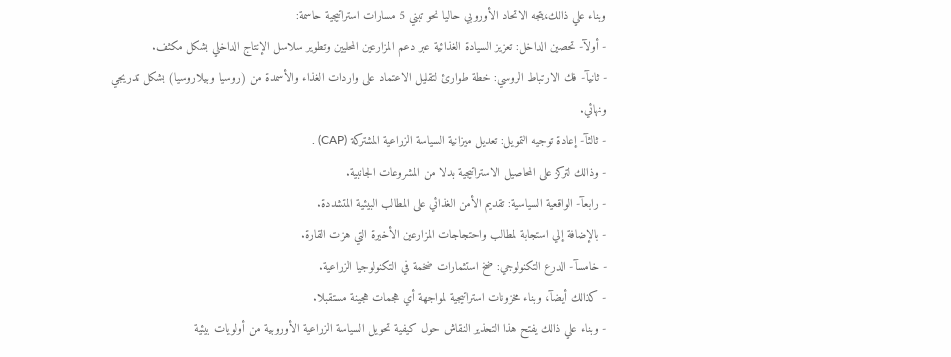وبناء علي ذالك،يتجه الاتحاد الأوروبي حاليا نحو تبني 5 مسارات استراتيجية حاسمة:
- أولآ- تحصين الداخل: تعزيز السيادة الغذائية عبر دعم المزارعين المحليين وتطوير سلاسل الإنتاج الداخلي بشكل مكثف.
- ثانيآ- فك الارتباط الروسي: خطة طوارئ لتقليل الاعتماد على واردات الغذاء والأسمدة من (روسيا وبيلاروسيا) بشكل تدريجي ونهائي.
- ثالثآ- إعادة توجيه التمويل: تعديل ميزانية السياسة الزراعية المشتركة (CAP) .
- وذالك لتركز على المحاصيل الاستراتيجية بدلا من المشروعات الجانبية.
- رابعآ- الواقعية السياسية: تقديم الأمن الغذائي على المطالب البيئية المتشددة.
- بالإضافة إلي استجابة لمطالب واحتجاجات المزارعين الأخيرة التي هزت القارة.
- خامسآ- الدرع التكنولوجي: ضخ استثمارات ضخمة في التكنولوجيا الزراعية.
- كذالك أيضآ، وبناء مخزونات استراتيجية لمواجهة أي هجمات هجينة مستقبلا.
- وبناء علي ذالك يفتح هذا التحذير النقاش حول كيفية تحويل السياسة الزراعية الأوروبية من أولويات بيئية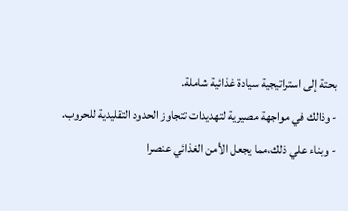بحتة إلى استراتيجية سيادة غذائية شاملة.
- وذالك في مواجهة مصيرية لتهديدات تتجاوز الحدود التقليدية للحروب.
- وبناء علي ذلك،مما يجعل الأمن الغذائي عنصرا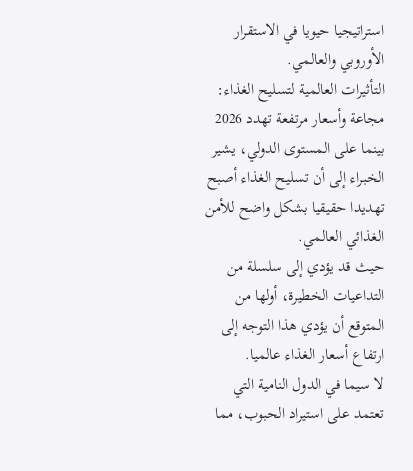استراتيجيا حيويا في الاستقرار الأوروبي والعالمي.
التأثيرات العالمية لتسليح الغذاء: مجاعة وأسعار مرتفعة تهدد 2026
بينما على المستوى الدولي، يشير الخبراء إلى أن تسليح الغذاء أصبح تهديدا حقيقيا بشكل واضح للأمن الغذائي العالمي.
حيث قد يؤدي إلى سلسلة من التداعيات الخطيرة، أولها من المتوقع أن يؤدي هذا التوجه إلى ارتفاع أسعار الغذاء عالميا.
لا سيما في الدول النامية التي تعتمد على استيراد الحبوب، مما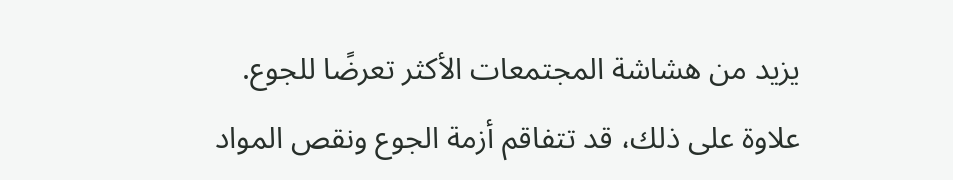يزيد من هشاشة المجتمعات الأكثر تعرضًا للجوع.
علاوة على ذلك، قد تتفاقم أزمة الجوع ونقص المواد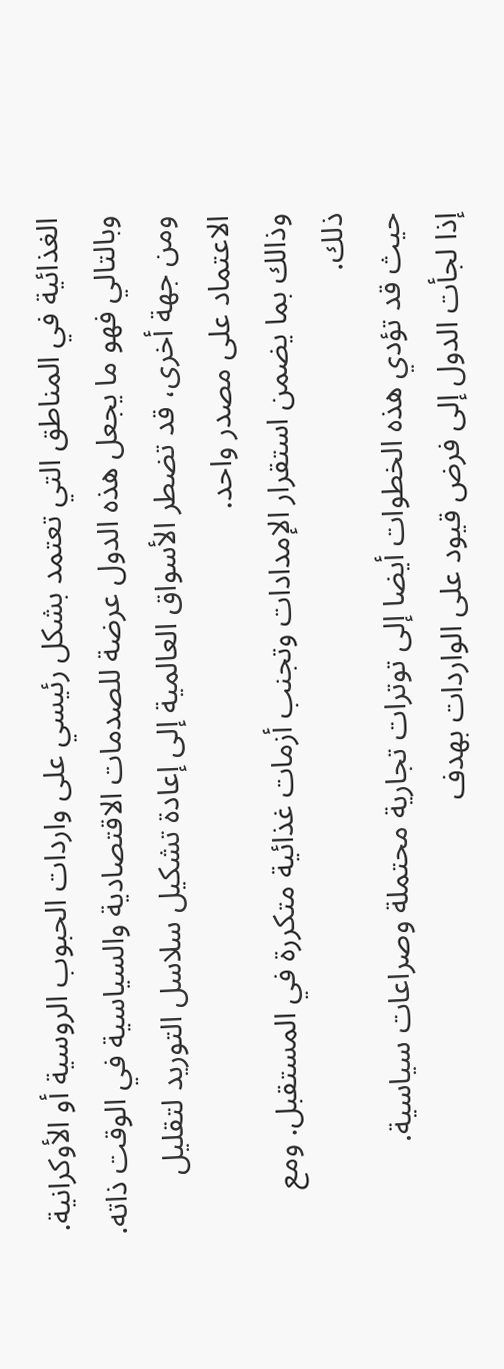الغذائية في المناطق التي تعتمد بشكل رئيسي على واردات الحبوب الروسية أو الأوكرانية.
وبالتالي فهو ما يجعل هذه الدول عرضة للصدمات الاقتصادية والسياسية في الوقت ذاته.
ومن جهة أخرى، قد تضطر الأسواق العالمية إلى إعادة تشكيل سلاسل التوريد لتقليل الاعتماد على مصدر واحد.
وذالك بما يضمن استقرار الإمدادات وتجنب أزمات غذائية متكررة في المستقبل. ومع ذلك.
حيث قد تؤدي هذه الخطوات أيضا إلى توترات تجارية محتملة وصراعات سياسية.
إذا لجأت الدول إلى فرض قيود على الواردات بهدف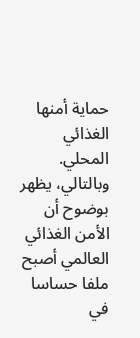حماية أمنها الغذائي المحلي.
وبالتالي، يظهر بوضوح أن الأمن الغذائي العالمي أصبح ملفا حساسا في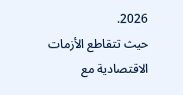2026.
حيث تتقاطع الأزمات الاقتصادية مع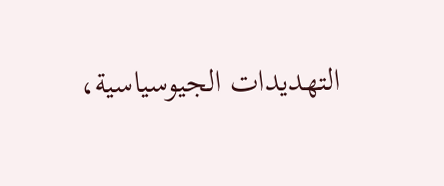التهديدات الجيوسياسية،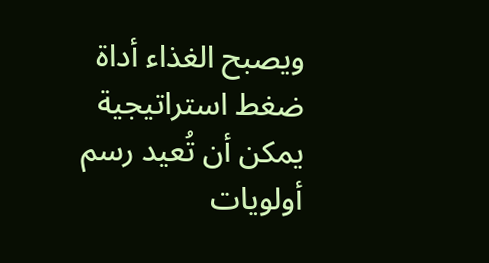ويصبح الغذاء أداة ضغط استراتيجية يمكن أن تُعيد رسم أولويات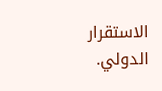الاستقرار الدولي.